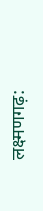लक्ष्मणगढ़: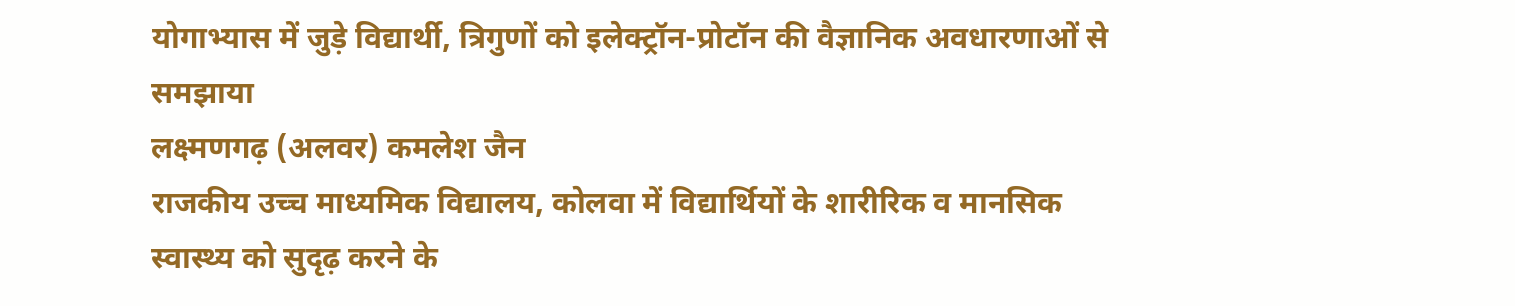योगाभ्यास में जुड़े विद्यार्थी, त्रिगुणों को इलेक्ट्रॉन-प्रोटॉन की वैज्ञानिक अवधारणाओं से समझाया
लक्ष्मणगढ़ (अलवर) कमलेश जैन
राजकीय उच्च माध्यमिक विद्यालय, कोलवा में विद्यार्थियों के शारीरिक व मानसिक स्वास्थ्य को सुदृढ़ करने के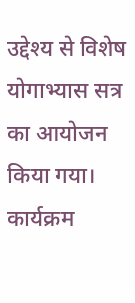उद्देश्य से विशेष योगाभ्यास सत्र का आयोजन किया गया। कार्यक्रम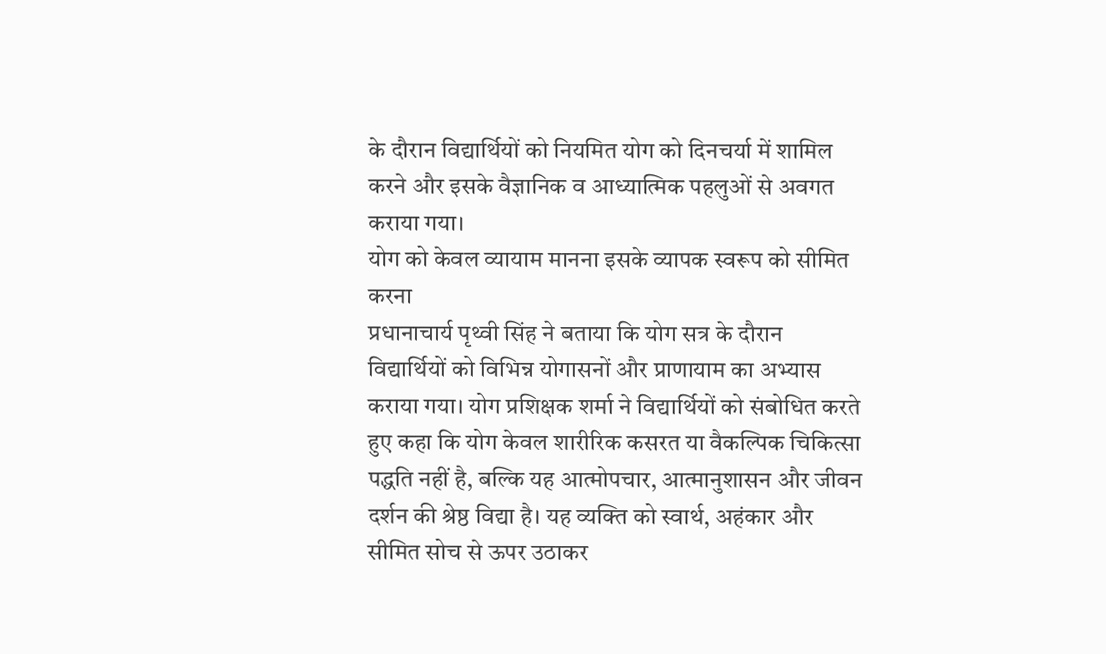के दौरान विद्यार्थियों को नियमित योग को दिनचर्या में शामिल करने और इसके वैज्ञानिक व आध्यात्मिक पहलुओं से अवगत कराया गया।
योग को केवल व्यायाम मानना इसके व्यापक स्वरूप को सीमित करना
प्रधानाचार्य पृथ्वी सिंह ने बताया कि योग सत्र के दौरान विद्यार्थियों को विभिन्न योगासनों और प्राणायाम का अभ्यास कराया गया। योग प्रशिक्षक शर्मा ने विद्यार्थियों को संबोधित करते हुए कहा कि योग केवल शारीरिक कसरत या वैकल्पिक चिकित्सा पद्धति नहीं है, बल्कि यह आत्मोपचार, आत्मानुशासन और जीवन दर्शन की श्रेष्ठ विद्या है। यह व्यक्ति को स्वार्थ, अहंकार और सीमित सोच से ऊपर उठाकर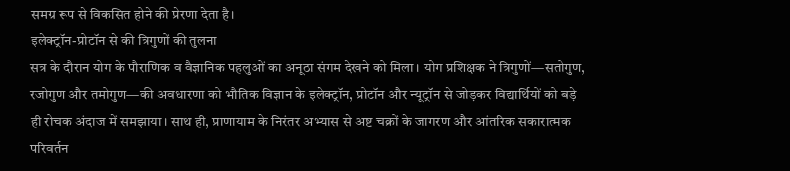समग्र रूप से विकसित होने की प्रेरणा देता है।
इलेक्ट्रॉन-प्रोटॉन से की त्रिगुणों की तुलना
सत्र के दौरान योग के पौराणिक व वैज्ञानिक पहलुओं का अनूठा संगम देखने को मिला। योग प्रशिक्षक ने त्रिगुणों—सतोगुण, रजोगुण और तमोगुण—की अवधारणा को भौतिक विज्ञान के इलेक्ट्रॉन, प्रोटॉन और न्यूट्रॉन से जोड़कर विद्यार्थियों को बड़े ही रोचक अंदाज में समझाया। साथ ही, प्राणायाम के निरंतर अभ्यास से अष्ट चक्रों के जागरण और आंतरिक सकारात्मक परिवर्तन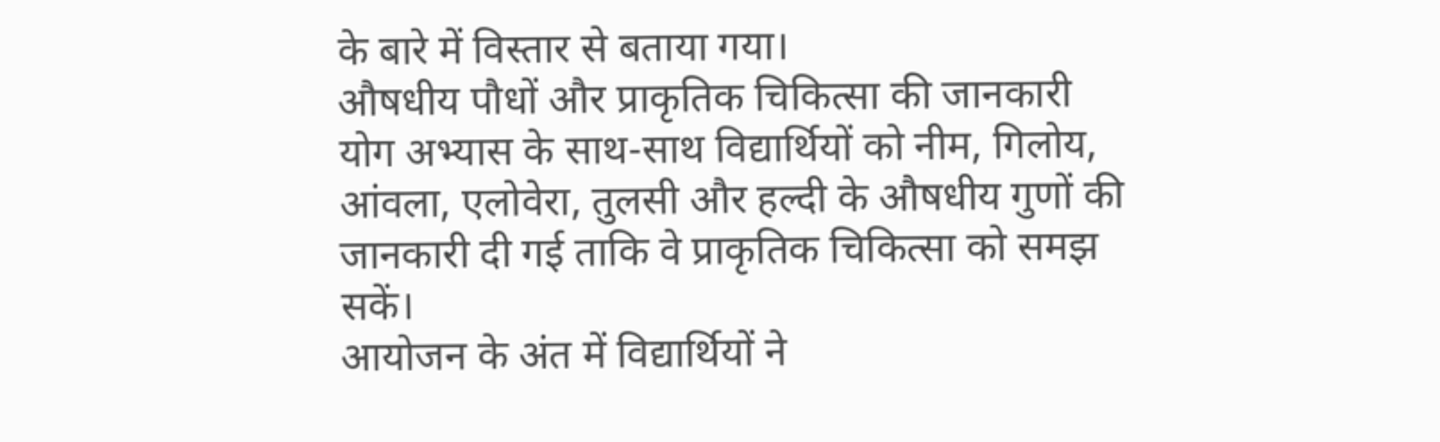के बारे में विस्तार से बताया गया।
औषधीय पौधों और प्राकृतिक चिकित्सा की जानकारी
योग अभ्यास के साथ-साथ विद्यार्थियों को नीम, गिलोय, आंवला, एलोवेरा, तुलसी और हल्दी के औषधीय गुणों की जानकारी दी गई ताकि वे प्राकृतिक चिकित्सा को समझ सकें।
आयोजन के अंत में विद्यार्थियों ने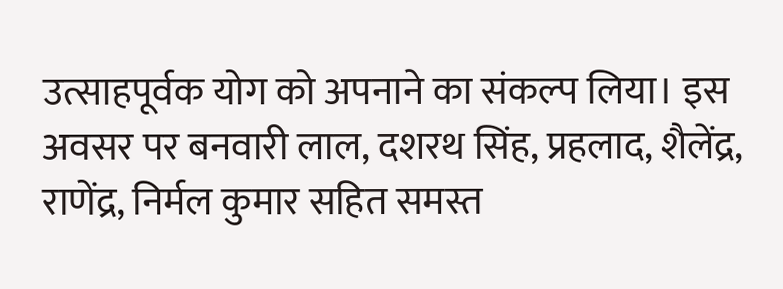उत्साहपूर्वक योग को अपनाने का संकल्प लिया। इस अवसर पर बनवारी लाल, दशरथ सिंह, प्रहलाद, शैलेंद्र, राणेंद्र, निर्मल कुमार सहित समस्त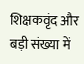शिक्षकवृंद और बड़ी संख्या में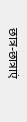छात्र-छात्राएं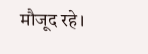मौजूद रहे।